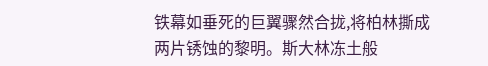铁幕如垂死的巨翼骤然合拢,将柏林撕成两片锈蚀的黎明。斯大林冻土般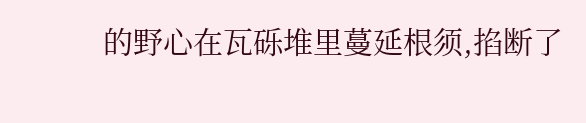的野心在瓦砾堆里蔓延根须,掐断了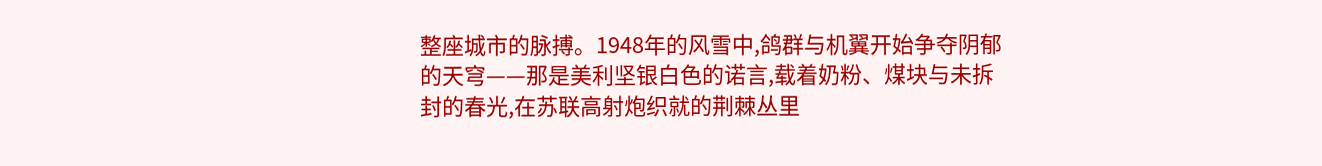整座城市的脉搏。1948年的风雪中,鸽群与机翼开始争夺阴郁的天穹——那是美利坚银白色的诺言,载着奶粉、煤块与未拆封的春光,在苏联高射炮织就的荆棘丛里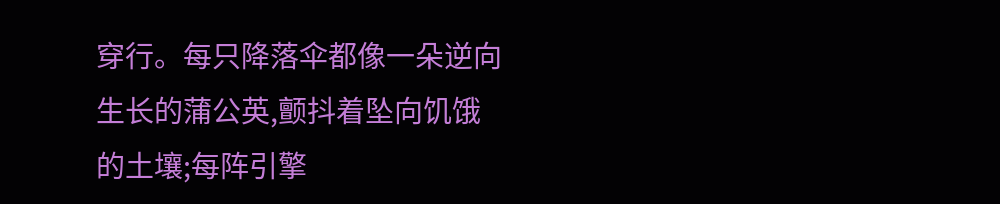穿行。每只降落伞都像一朵逆向生长的蒲公英,颤抖着坠向饥饿的土壤;每阵引擎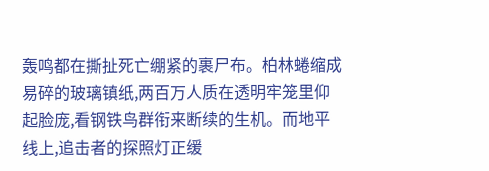轰鸣都在撕扯死亡绷紧的裹尸布。柏林蜷缩成易碎的玻璃镇纸,两百万人质在透明牢笼里仰起脸庞,看钢铁鸟群衔来断续的生机。而地平线上,追击者的探照灯正缓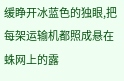缓睁开冰蓝色的独眼,把每架运输机都照成悬在蛛网上的露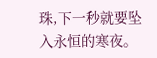珠,下一秒就要坠入永恒的寒夜。